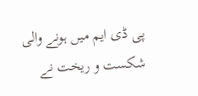پی ڈی ایم میں ہونے والی شکست و ریخت نے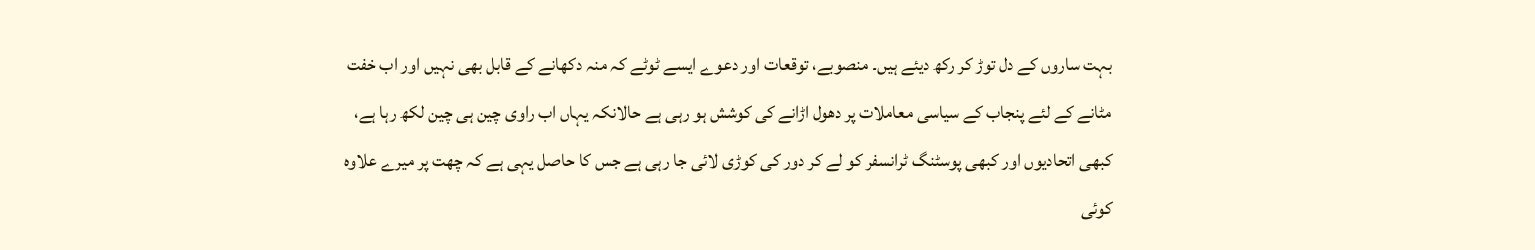بہت ساروں کے دل توڑ کر رکھ دیئے ہیں۔ منصوبے، توقعات اور دعوے ایسے ٹوٹے کہ منہ دکھانے کے قابل بھی نہیں اور اب خفت مٹانے کے لئے پنجاب کے سیاسی معاملات پر دھول اڑانے کی کوشش ہو رہی ہے حالانکہ یہاں اب راوی چین ہی چین لکھ رہا ہے، کبھی اتحادیوں اور کبھی پوسٹنگ ٹرانسفر کو لے کر دور کی کوڑی لائی جا رہی ہے جس کا حاصل یہی ہے کہ چھت پر میرے علاوہ کوئی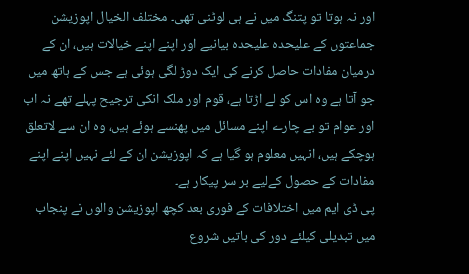اور نہ ہوتا تو پتنگ میں نے ہی لوٹنی تھی۔ مختلف الخیال اپوزیشن جماعتوں کے علیحدہ علیحدہ بیانیے اور اپنے اپنے خیالات ہیں، ان کے درمیان مفادات حاصل کرنے کی ایک دوڑ لگی ہوئی ہے جس کے ہاتھ میں جو آتا ہے وہ اس کو لے اڑتا ہے، قوم اور ملک انکی ترجیح پہلے تھے نہ اب اور عوام تو بے چارے اپنے مسائل میں پھنسے ہوئے ہیں، وہ ان سے لاتعلق ہوچکے ہیں، انہیں معلوم ہو گیا ہے کہ اپوزیشن ان کے لئے نہیں اپنے اپنے مفادات کے حصول کےلیے بر سر پیکار ہے۔
پی ڈی ایم میں اختلافات کے فوری بعد کچھ اپوزیشن والوں نے پنجاب میں تبدیلی کیلئے دور کی باتیں شروع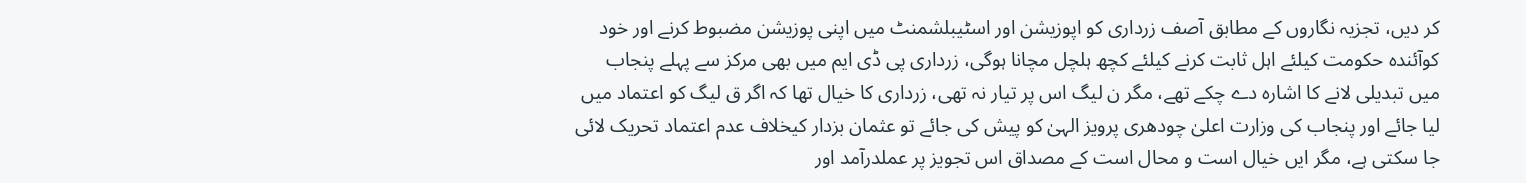کر دیں، تجزیہ نگاروں کے مطابق آصف زرداری کو اپوزیشن اور اسٹیبلشمنٹ میں اپنی پوزیشن مضبوط کرنے اور خود کوآئندہ حکومت کیلئے اہل ثابت کرنے کیلئے کچھ ہلچل مچانا ہوگی، زرداری پی ڈی ایم میں بھی مرکز سے پہلے پنجاب میں تبدیلی لانے کا اشارہ دے چکے تھے، مگر ن لیگ اس پر تیار نہ تھی، زرداری کا خیال تھا کہ اگر ق لیگ کو اعتماد میں لیا جائے اور پنجاب کی وزارت اعلیٰ چودھری پرویز الہیٰ کو پیش کی جائے تو عثمان بزدار کیخلاف عدم اعتماد تحریک لائی جا سکتی ہے، مگر ایں خیال است و محال است کے مصداق اس تجویز پر عملدرآمد اور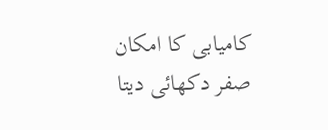کامیابی کا امکان صفر دکھائی دیتا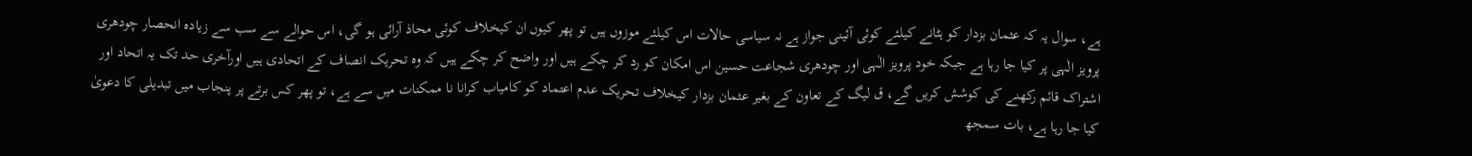ہے، سوال یہ کہ عثمان بزدار کو ہٹانے کیلئے کوئی آئینی جواز ہے نہ سیاسی حالات اس کیلئے موزوں ہیں تو پھر کیوں ان کیخلاف کوئی محاذ آرائی ہو گی، اس حوالے سے سب سے زیادہ انحصار چودھری پرویز الٰہی پر کیا جا رہا ہے جبکہ خود پرویز الٰہی اور چودھری شجاعت حسین اس امکان کو رد کر چکے ہیں اور واضح کر چکے ہیں کہ وہ تحریک انصاف کے اتحادی ہیں اورآخری حد تک یہ اتحاد اور اشتراک قائم رکھنے کی کوشش کریں گے، ق لیگ کے تعاون کے بغیر عثمان بزدار کیخلاف تحریک عدم اعتماد کو کامیاب کرانا نا ممکنات میں سے ہے، تو پھر کس برتے پر پنجاب میں تبدیلی کا دعویٰ کیا جا رہا ہے، بات سمجھ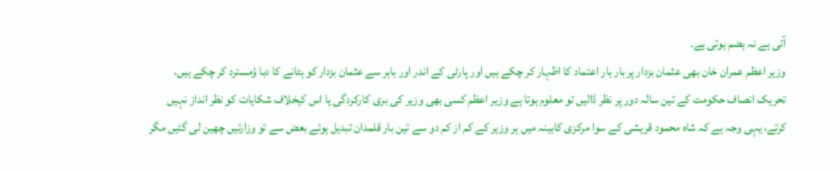آتی ہے نہ ہضم ہوتی ہے۔
وزیر اعظم عمران خان بھی عثمان بزدار پر بار بار اعتماد کا اظہار کر چکے ہیں اور پارٹی کے اندر اور باہر سے عثمان بزدار کو ہٹانے کا دبا ؤمسترد کر چکے ہیں، تحریک انصاف حکومت کے تین سالہ دور پر نظر ڈالیں تو معلوم ہوتا ہے وزیر اعظم کسی بھی وزیر کی بری کارکردگی یا اس کیخلاف شکایات کو نظر انداز نہیں کرتے، یہی وجہ ہے کہ شاہ محمود قریشی کے سوا مرکزی کابینہ میں ہر وزیر کے کم از کم دو سے تین بار قلمدان تبدیل ہوئے بعض سے تو وزارتیں چھین لی گئیں مگر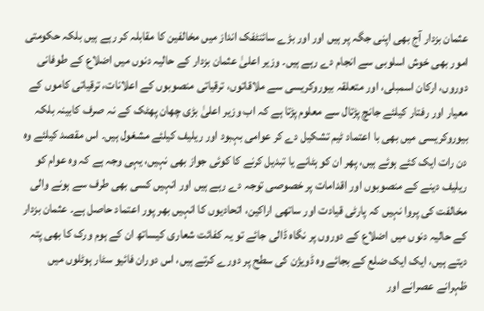عثمان بزدار آج بھی اپنی جگہ پر ہیں اور اور بڑے سائنٹفک انداز میں مخالفین کا مقابلہ کر رہے ہیں بلکہ حکومتی امور بھی خوش اسلوبی سے انجام دے رہے ہیں۔ وزیر اعلیٰ عثمان بزدار کے حالیہ دنوں میں اضلاع کے طوفانی دوروں، ارکان اسمبلی، اور متعلقہ بیوروکریسی سے ملاقاتوں، ترقیاتی منصوبوں کے اعلانات، ترقیاتی کاموں کے معیار اور رفتار کیلئے جانچ پڑتال سے معلوم پڑتا ہے کہ اب وزیر اعلیٰ بڑی چھان پھٹک کے نہ صرف کابینہ بلکہ بیوروکریسی میں بھی با اعتماد ٹیم تشکیل دے کر عوامی بہبود اور ریلیف کیلئے مشغول ہیں۔ اس مقصد کیلئے وہ دن رات ایک کئے ہوئے ہیں، پھر ان کو ہٹانے یا تبدیل کرنے کا کوئی جواز بھی نہیں، یہی وجہ ہے کہ وہ عوام کو ریلیف دینے کے منصوبوں اور اقدامات پر خصوصی توجہ دے رہے ہیں اور انہیں کسی بھی طرف سے ہونے والی مخالفت کی پروا نہیں کہ پارٹی قیادت اور ساتھی اراکین، اتحادیوں کا انہیں بھر پور اعتماد حاصل ہے۔ عثمان بزدار کے حالیہ دنوں میں اضلاع کے دوروں پر نگاہ ڈالی جائے تو یہ کفائت شعاری کیساتھ ان کے ہوم ورک کا بھی پتہ دیتے ہیں، ایک ایک ضلع کے بجائے وہ ڈویژن کی سطح پر دورے کرتے ہیں، اس دوران فائیو سٹار ہوٹلوں میں ظہرانے عصرانے اور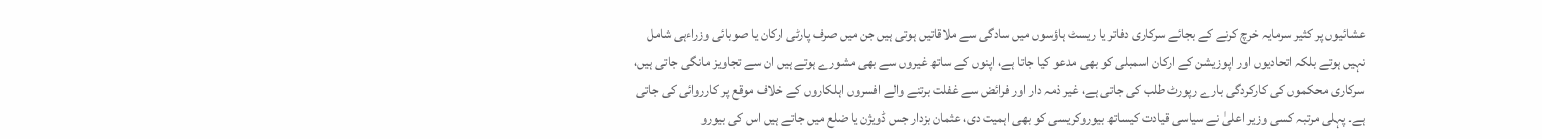عشائیوں پر کثیر سرمایہ خرچ کرنے کے بجائے سرکاری دفاتر یا ریسٹ ہاؤسوں میں سادگی سے ملاقاتیں ہوتی ہیں جن میں صرف پارٹی ارکان یا صوبائی وزراءہی شامل نہیں ہوتے بلکہ اتحادیوں اور اپوزیشن کے ارکان اسمبلی کو بھی مدعو کیا جاتا ہے، اپنوں کے ساتھ غیروں سے بھی مشورے ہوتے ہیں ان سے تجاویز مانگی جاتی ہیں، سرکاری محکموں کی کارکردگی بارے رپورٹ طلب کی جاتی ہے، غیر ذمہ دار اور فرائض سے غفلت برتنے والے افسروں اہلکاروں کے خلاف موقع پر کارروائی کی جاتی ہے۔ پہلی مرتبہ کسی وزیر اعلیٰ نے سیاسی قیادت کیساتھ بیوروکریسی کو بھی اہمیت دی، عثمان بزدار جس ڈویژن یا ضلع میں جاتے ہیں اس کی بیورو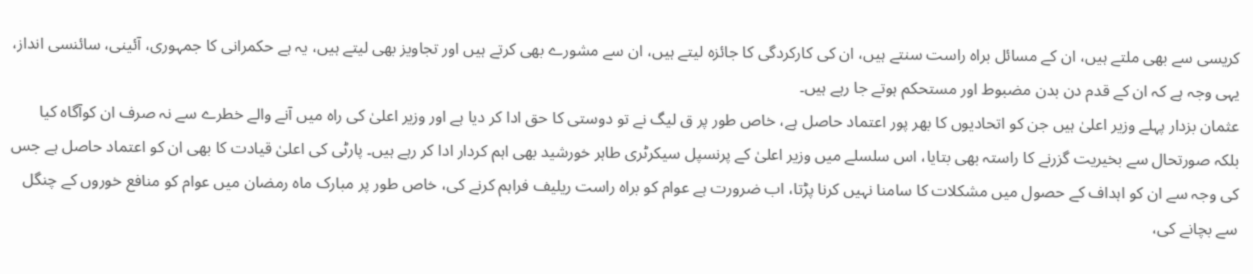کریسی سے بھی ملتے ہیں، ان کے مسائل براہ راست سنتے ہیں، ان کی کارکردگی کا جائزہ لیتے ہیں، ان سے مشورے بھی کرتے ہیں اور تجاویز بھی لیتے ہیں، یہ ہے حکمرانی کا جمہوری، آئینی، سائنسی انداز، یہی وجہ ہے کہ ان کے قدم دن بدن مضبوط اور مستحکم ہوتے جا رہے ہیں۔
عثمان بزدار پہلے وزیر اعلیٰ ہیں جن کو اتحادیوں کا بھر پور اعتماد حاصل ہے، خاص طور پر ق لیگ نے تو دوستی کا حق ادا کر دیا ہے اور وزیر اعلیٰ کی راہ میں آنے والے خطرے سے نہ صرف ان کوآگاہ کیا بلکہ صورتحال سے بخیریت گزرنے کا راستہ بھی بتایا، اس سلسلے میں وزیر اعلیٰ کے پرنسپل سیکرٹری طاہر خورشید بھی اہم کردار ادا کر رہے ہیں۔ پارٹی کی اعلیٰ قیادت کا بھی ان کو اعتماد حاصل ہے جس کی وجہ سے ان کو اہداف کے حصول میں مشکلات کا سامنا نہیں کرنا پڑتا، اب ضرورت ہے عوام کو براہ راست ریلیف فراہم کرنے کی، خاص طور پر مبارک ماہ رمضان میں عوام کو منافع خوروں کے چنگل سے بچانے کی،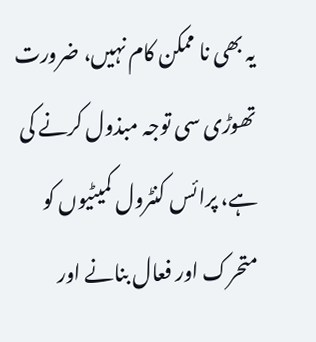یہ بھی نا ممکن کام نہیں، ضرورت تھوڑی سی توجہ مبذول کرنے کی ہے، پرائس کنٹرول کمیٹیوں کو متحرک اور فعال بنانے اور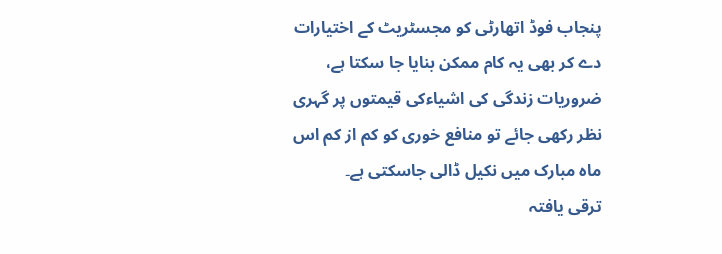پنجاب فوڈ اتھارٹی کو مجسٹریٹ کے اختیارات دے کر بھی یہ کام ممکن بنایا جا سکتا ہے، ضروریات زندگی کی اشیاءکی قیمتوں پر گہری نظر رکھی جائے تو منافع خوری کو کم از کم اس ماہ مبارک میں نکیل ڈالی جاسکتی ہے۔
ترقی یافتہ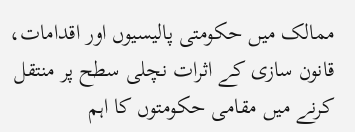ممالک میں حکومتی پالیسیوں اور اقدامات، قانون سازی کے اثرات نچلی سطح پر منتقل کرنے میں مقامی حکومتوں کا اہم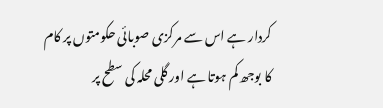کردار ہے اس سے مرکزی صوبائی حکومتوں پر کام کا بوجھ کم ہوتا ہے اور گلی محلہ کی سطح پر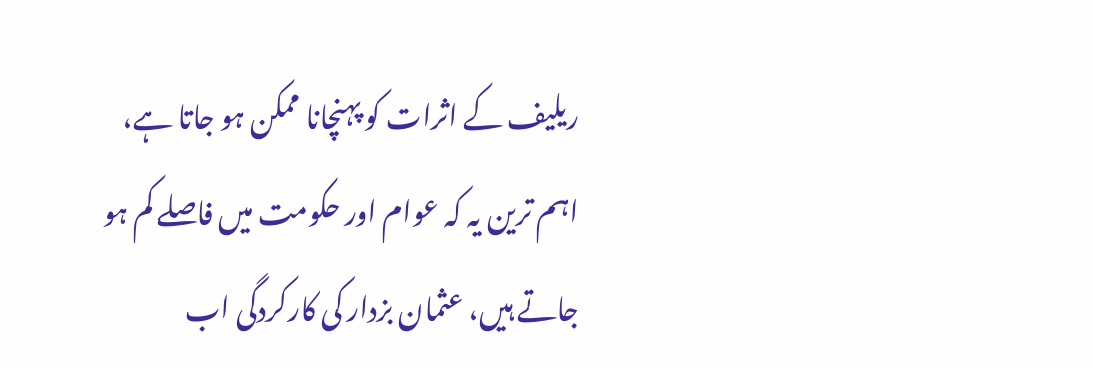ریلیف کے اثرات کو پہنچانا ممکن ہو جاتا ہے، اہم ترین یہ کہ عوام اور حکومت میں فاصلے کم ہو جاتے ہیں، عثمان بزدار کی کارکردگی اب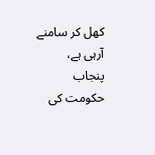کھل کر سامنے آرہی ہے، پنجاب حکومت کی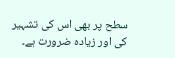سطح پر بھی اس کی تشہیر کی اور زیادہ ضرورت ہے۔